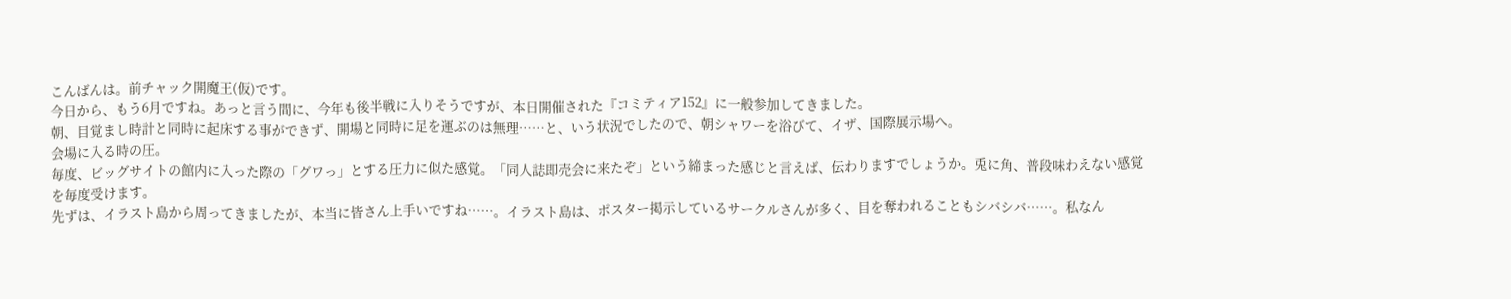こんばんは。前チャック開魔王(仮)です。
今日から、もう6月ですね。あっと言う間に、今年も後半戦に入りそうですが、本日開催された『コミティア152』に一般参加してきました。
朝、目覚まし時計と同時に起床する事ができず、開場と同時に足を運ぶのは無理……と、いう状況でしたので、朝シャワーを浴びて、イザ、国際展示場へ。
会場に入る時の圧。
毎度、ビッグサイトの館内に入った際の「グワっ」とする圧力に似た感覚。「同人誌即売会に来たぞ」という締まった感じと言えば、伝わりますでしょうか。兎に角、普段味わえない感覚を毎度受けます。
先ずは、イラスト島から周ってきましたが、本当に皆さん上手いですね……。イラスト島は、ポスター掲示しているサークルさんが多く、目を奪われることもシバシバ……。私なん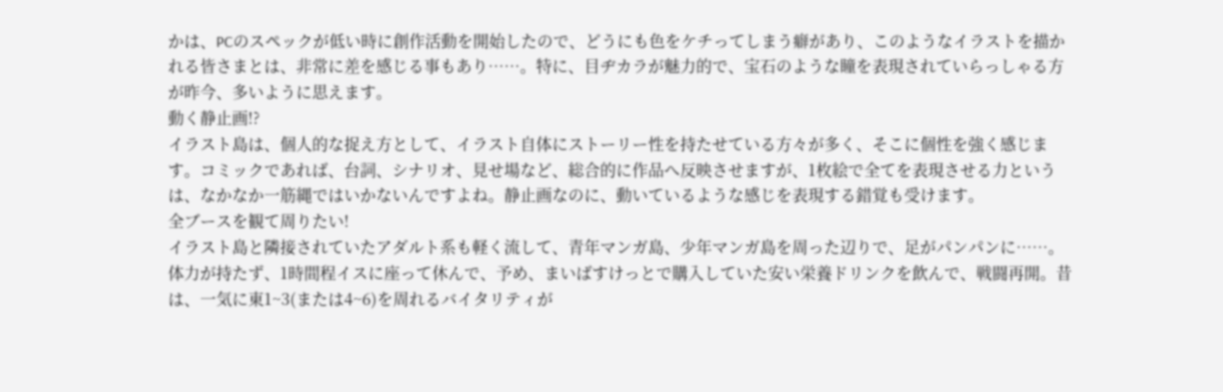かは、PCのスペックが低い時に創作活動を開始したので、どうにも色をケチってしまう癖があり、このようなイラストを描かれる皆さまとは、非常に差を感じる事もあり……。特に、目ヂカラが魅力的で、宝石のような瞳を表現されていらっしゃる方が昨今、多いように思えます。
動く静止画!?
イラスト島は、個人的な捉え方として、イラスト自体にストーリー性を持たせている方々が多く、そこに個性を強く感じます。コミックであれば、台詞、シナリオ、見せ場など、総合的に作品へ反映させますが、1枚絵で全てを表現させる力というは、なかなか一筋縄ではいかないんですよね。静止画なのに、動いているような感じを表現する錯覚も受けます。
全ブースを観て周りたい!
イラスト島と隣接されていたアダルト系も軽く流して、青年マンガ島、少年マンガ島を周った辺りで、足がパンパンに……。体力が持たず、1時間程イスに座って休んで、予め、まいばすけっとで購入していた安い栄養ドリンクを飲んで、戦闘再開。昔は、一気に東1~3(または4~6)を周れるバイタリティが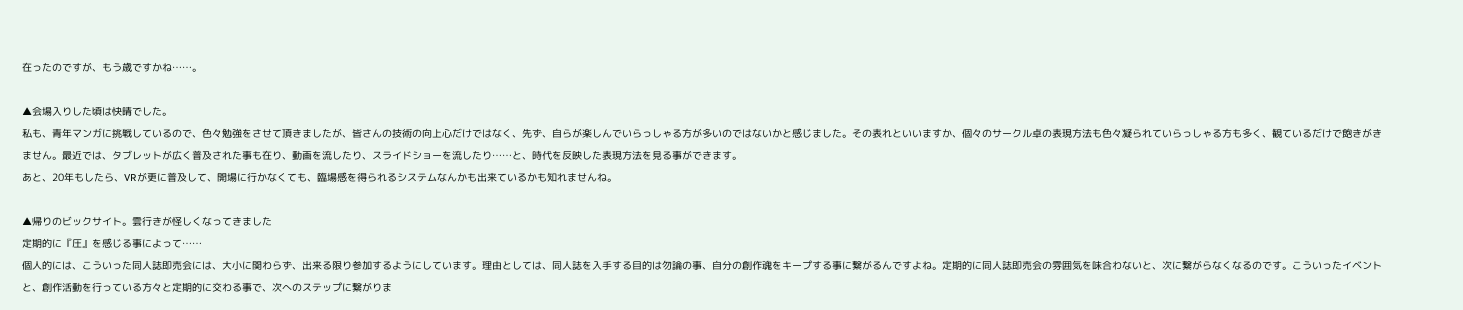在ったのですが、もう歳ですかね……。

▲会場入りした頃は快晴でした。
私も、青年マンガに挑戦しているので、色々勉強をさせて頂きましたが、皆さんの技術の向上心だけではなく、先ず、自らが楽しんでいらっしゃる方が多いのではないかと感じました。その表れといいますか、個々のサークル卓の表現方法も色々凝られていらっしゃる方も多く、観ているだけで飽きがきません。最近では、タブレットが広く普及された事も在り、動画を流したり、スライドショーを流したり……と、時代を反映した表現方法を見る事ができます。
あと、20年もしたら、VRが更に普及して、開場に行かなくても、臨場感を得られるシステムなんかも出来ているかも知れませんね。

▲帰りのビックサイト。雲行きが怪しくなってきました
定期的に『圧』を感じる事によって……
個人的には、こういった同人誌即売会には、大小に関わらず、出来る限り参加するようにしています。理由としては、同人誌を入手する目的は勿論の事、自分の創作魂をキープする事に繋がるんですよね。定期的に同人誌即売会の雰囲気を味合わないと、次に繋がらなくなるのです。こういったイベントと、創作活動を行っている方々と定期的に交わる事で、次へのステップに繋がりま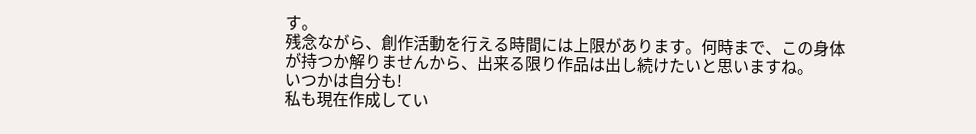す。
残念ながら、創作活動を行える時間には上限があります。何時まで、この身体が持つか解りませんから、出来る限り作品は出し続けたいと思いますね。
いつかは自分も!
私も現在作成してい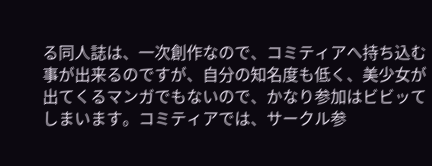る同人誌は、一次創作なので、コミティアへ持ち込む事が出来るのですが、自分の知名度も低く、美少女が出てくるマンガでもないので、かなり参加はビビッてしまいます。コミティアでは、サークル参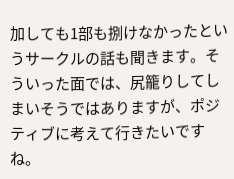加しても1部も捌けなかったというサークルの話も聞きます。そういった面では、尻籠りしてしまいそうではありますが、ポジティブに考えて行きたいですね。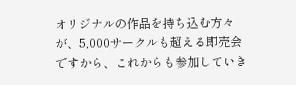オリジナルの作品を持ち込む方々が、5,000サークルも超える即売会ですから、これからも参加していき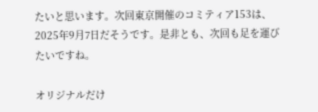たいと思います。次回東京開催のコミティア153は、2025年9月7日だそうです。是非とも、次回も足を運びたいですね。

オリジナルだけ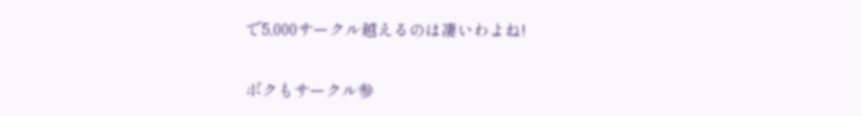で5,000サークル越えるのは凄いわよね!

ボクもサークル参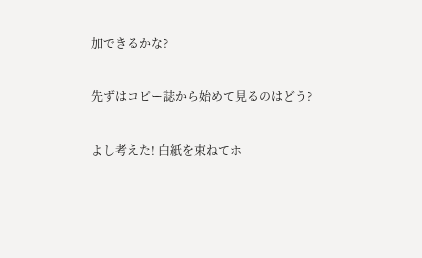加できるかな?

先ずはコピー誌から始めて見るのはどう?

よし考えた! 白紙を束ねてホ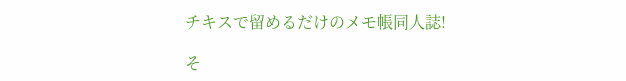チキスで留めるだけのメモ帳同人誌!

そ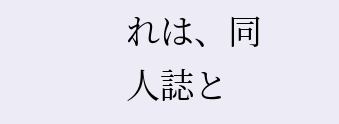れは、同人誌と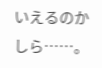いえるのかしら……。